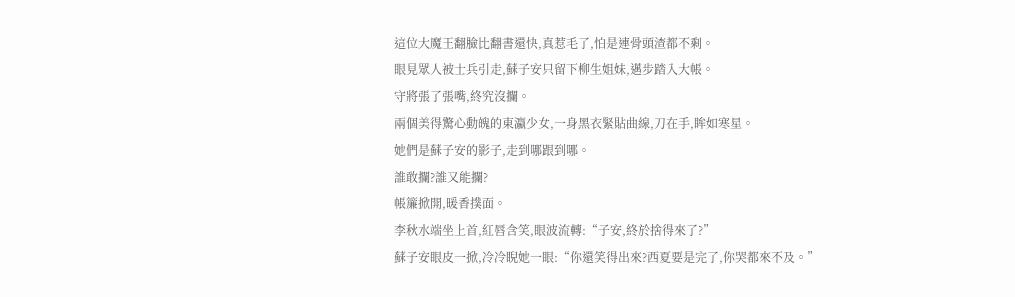這位大魔王翻臉比翻書還快,真惹毛了,怕是連骨頭渣都不剩。
眼見眾人被士兵引走,蘇子安只留下柳生姐妹,邁步踏入大帳。
守將張了張嘴,終究沒攔。
兩個美得驚心動魄的東瀛少女,一身黑衣緊貼曲線,刀在手,眸如寒星。
她們是蘇子安的影子,走到哪跟到哪。
誰敢攔?誰又能攔?
帳簾掀開,暖香撲面。
李秋水端坐上首,紅唇含笑,眼波流轉:“子安,終於捨得來了?”
蘇子安眼皮一掀,冷冷睨她一眼:“你還笑得出來?西夏要是完了,你哭都來不及。”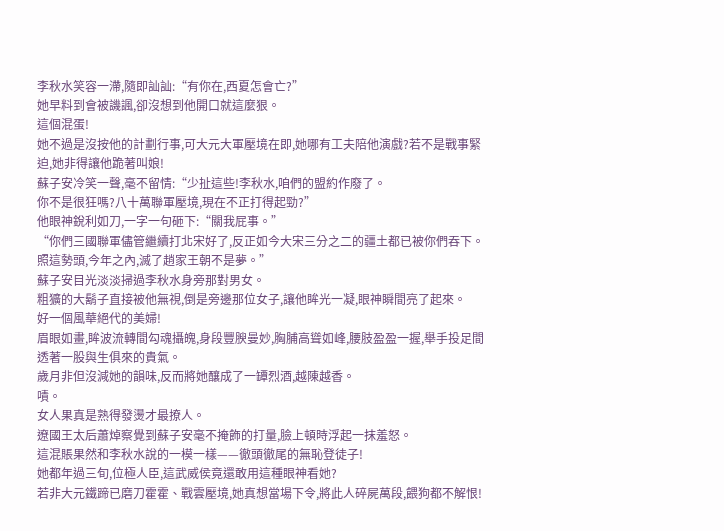李秋水笑容一滯,隨即訕訕:“有你在,西夏怎會亡?”
她早料到會被譏諷,卻沒想到他開口就這麼狠。
這個混蛋!
她不過是沒按他的計劃行事,可大元大軍壓境在即,她哪有工夫陪他演戲?若不是戰事緊迫,她非得讓他跪著叫娘!
蘇子安冷笑一聲,毫不留情:“少扯這些!李秋水,咱們的盟約作廢了。
你不是很狂嗎?八十萬聯軍壓境,現在不正打得起勁?”
他眼神銳利如刀,一字一句砸下:“關我屁事。”
“你們三國聯軍儘管繼續打北宋好了,反正如今大宋三分之二的疆土都已被你們吞下。
照這勢頭,今年之內,滅了趙家王朝不是夢。”
蘇子安目光淡淡掃過李秋水身旁那對男女。
粗獷的大鬍子直接被他無視,倒是旁邊那位女子,讓他眸光一凝,眼神瞬間亮了起來。
好一個風華絕代的美婦!
眉眼如畫,眸波流轉間勾魂攝魄,身段豐腴曼妙,胸脯高聳如峰,腰肢盈盈一握,舉手投足間透著一股與生俱來的貴氣。
歲月非但沒減她的韻味,反而將她釀成了一罈烈酒,越陳越香。
嘖。
女人果真是熟得發燙才最撩人。
遼國王太后蕭焯察覺到蘇子安毫不掩飾的打量,臉上頓時浮起一抹羞怒。
這混賬果然和李秋水說的一模一樣——徹頭徹尾的無恥登徒子!
她都年過三旬,位極人臣,這武威侯竟還敢用這種眼神看她?
若非大元鐵蹄已磨刀霍霍、戰雲壓境,她真想當場下令,將此人碎屍萬段,餵狗都不解恨!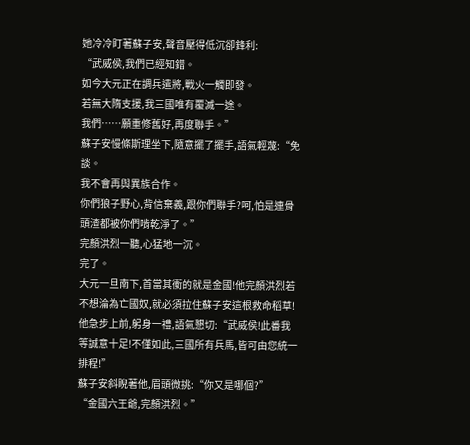她冷冷盯著蘇子安,聲音壓得低沉卻鋒利:
“武威侯,我們已經知錯。
如今大元正在調兵遣將,戰火一觸即發。
若無大隋支援,我三國唯有覆滅一途。
我們……願重修舊好,再度聯手。”
蘇子安慢條斯理坐下,隨意擺了擺手,語氣輕蔑:“免談。
我不會再與異族合作。
你們狼子野心,背信棄義,跟你們聯手?呵,怕是連骨頭渣都被你們啃乾淨了。”
完顏洪烈一聽,心猛地一沉。
完了。
大元一旦南下,首當其衝的就是金國!他完顏洪烈若不想淪為亡國奴,就必須拉住蘇子安這根救命稻草!
他急步上前,躬身一禮,語氣懇切:“武威侯!此番我等誠意十足!不僅如此,三國所有兵馬,皆可由您統一排程!”
蘇子安斜睨著他,眉頭微挑:“你又是哪個?”
“金國六王爺,完顏洪烈。”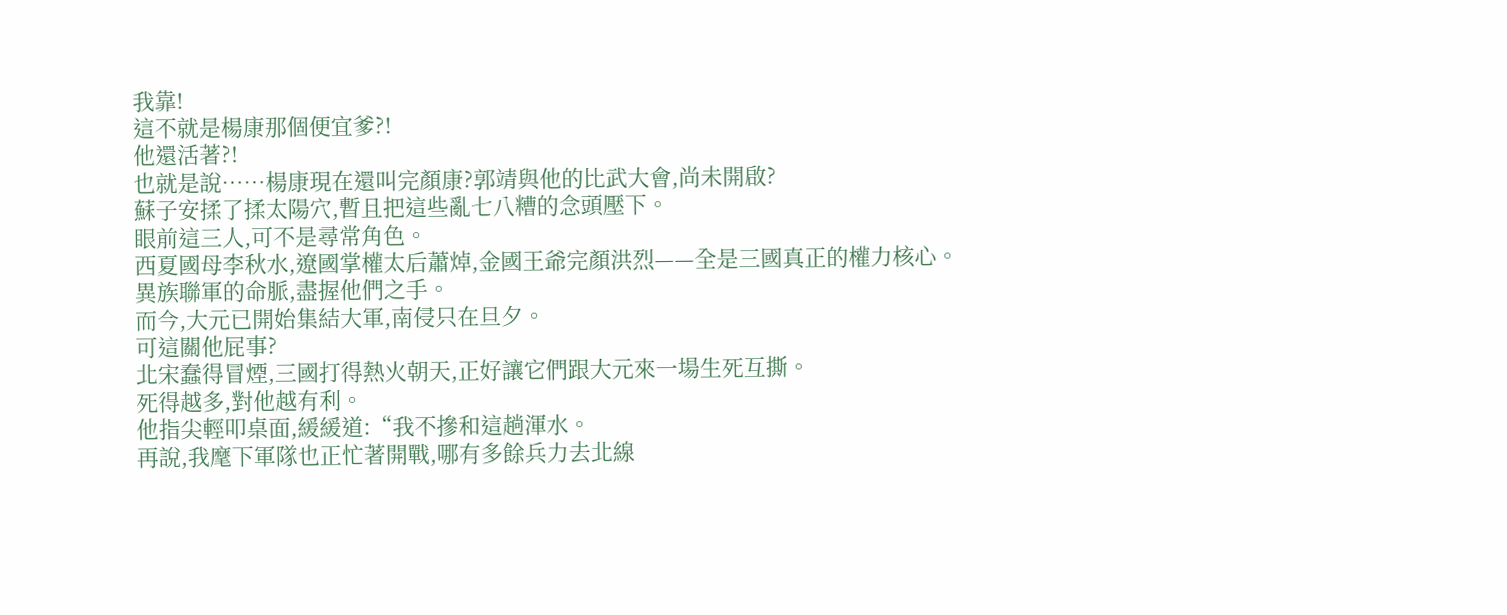我靠!
這不就是楊康那個便宜爹?!
他還活著?!
也就是說……楊康現在還叫完顏康?郭靖與他的比武大會,尚未開啟?
蘇子安揉了揉太陽穴,暫且把這些亂七八糟的念頭壓下。
眼前這三人,可不是尋常角色。
西夏國母李秋水,遼國掌權太后蕭焯,金國王爺完顏洪烈——全是三國真正的權力核心。
異族聯軍的命脈,盡握他們之手。
而今,大元已開始集結大軍,南侵只在旦夕。
可這關他屁事?
北宋蠢得冒煙,三國打得熱火朝天,正好讓它們跟大元來一場生死互撕。
死得越多,對他越有利。
他指尖輕叩桌面,緩緩道:“我不摻和這趟渾水。
再說,我麾下軍隊也正忙著開戰,哪有多餘兵力去北線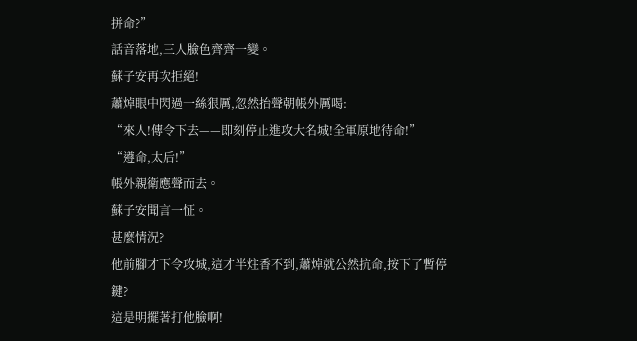拼命?”
話音落地,三人臉色齊齊一變。
蘇子安再次拒絕!
蕭焯眼中閃過一絲狠厲,忽然抬聲朝帳外厲喝:
“來人!傳令下去——即刻停止進攻大名城!全軍原地待命!”
“遵命,太后!”
帳外親衛應聲而去。
蘇子安聞言一怔。
甚麼情況?
他前腳才下令攻城,這才半炷香不到,蕭焯就公然抗命,按下了暫停鍵?
這是明擺著打他臉啊!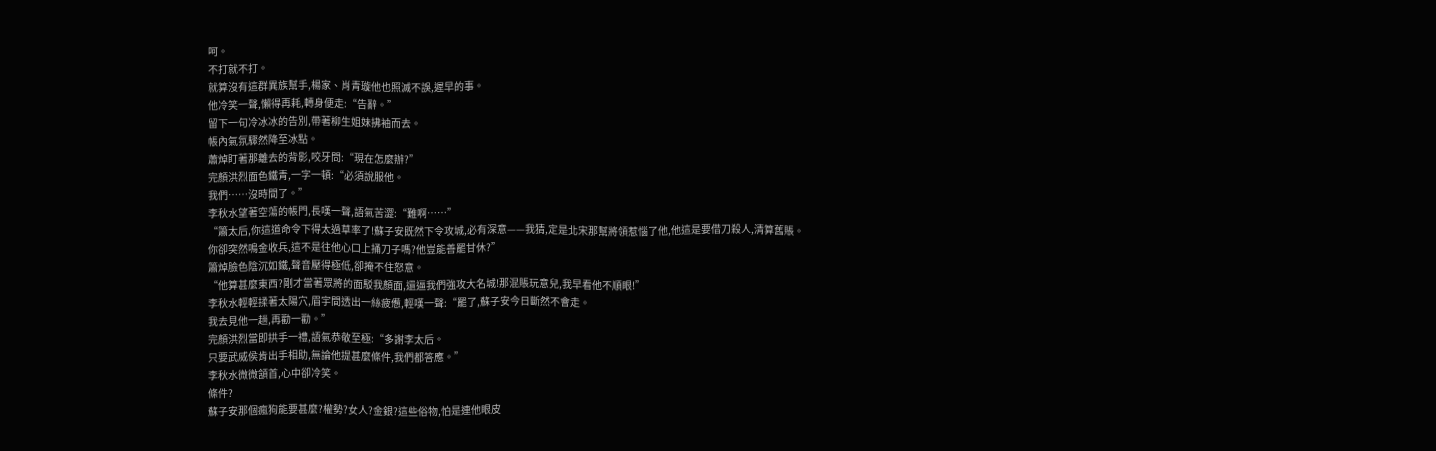呵。
不打就不打。
就算沒有這群異族幫手,楊家、肖青璇他也照滅不誤,遲早的事。
他冷笑一聲,懶得再耗,轉身便走:“告辭。”
留下一句冷冰冰的告別,帶著柳生姐妹拂袖而去。
帳內氣氛驟然降至冰點。
蕭焯盯著那離去的背影,咬牙問:“現在怎麼辦?”
完顏洪烈面色鐵青,一字一頓:“必須說服他。
我們……沒時間了。”
李秋水望著空蕩的帳門,長嘆一聲,語氣苦澀:“難啊……”
“簫太后,你這道命令下得太過草率了!蘇子安既然下令攻城,必有深意——我猜,定是北宋那幫將領惹惱了他,他這是要借刀殺人,清算舊賬。
你卻突然鳴金收兵,這不是往他心口上捅刀子嗎?他豈能善罷甘休?”
簫焯臉色陰沉如鐵,聲音壓得極低,卻掩不住怒意。
“他算甚麼東西?剛才當著眾將的面駁我顏面,還逼我們強攻大名城!那混賬玩意兒,我早看他不順眼!”
李秋水輕輕揉著太陽穴,眉宇間透出一絲疲憊,輕嘆一聲:“罷了,蘇子安今日斷然不會走。
我去見他一趟,再勸一勸。”
完顏洪烈當即拱手一禮,語氣恭敬至極:“多謝李太后。
只要武威侯肯出手相助,無論他提甚麼條件,我們都答應。”
李秋水微微頷首,心中卻冷笑。
條件?
蘇子安那個瘋狗能要甚麼?權勢?女人?金銀?這些俗物,怕是連他眼皮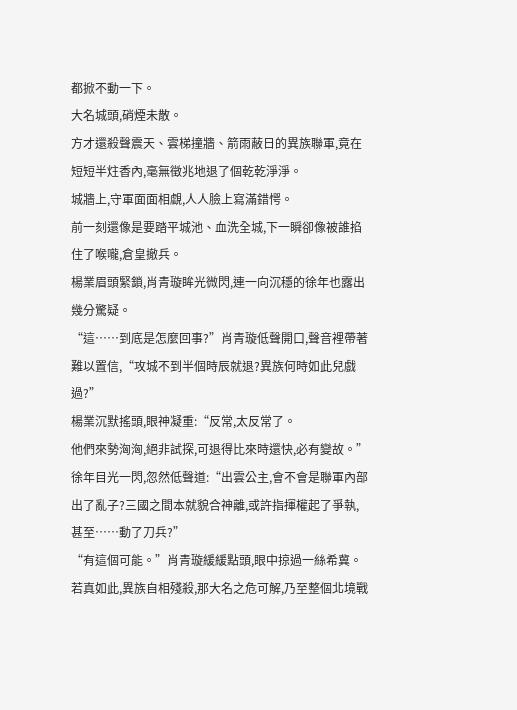都掀不動一下。
大名城頭,硝煙未散。
方才還殺聲震天、雲梯撞牆、箭雨蔽日的異族聯軍,竟在短短半炷香內,毫無徵兆地退了個乾乾淨淨。
城牆上,守軍面面相覷,人人臉上寫滿錯愕。
前一刻還像是要踏平城池、血洗全城,下一瞬卻像被誰掐住了喉嚨,倉皇撤兵。
楊業眉頭緊鎖,肖青璇眸光微閃,連一向沉穩的徐年也露出幾分驚疑。
“這……到底是怎麼回事?”肖青璇低聲開口,聲音裡帶著難以置信,“攻城不到半個時辰就退?異族何時如此兒戲過?”
楊業沉默搖頭,眼神凝重:“反常,太反常了。
他們來勢洶洶,絕非試探,可退得比來時還快,必有變故。”
徐年目光一閃,忽然低聲道:“出雲公主,會不會是聯軍內部出了亂子?三國之間本就貌合神離,或許指揮權起了爭執,甚至……動了刀兵?”
“有這個可能。”肖青璇緩緩點頭,眼中掠過一絲希冀。
若真如此,異族自相殘殺,那大名之危可解,乃至整個北境戰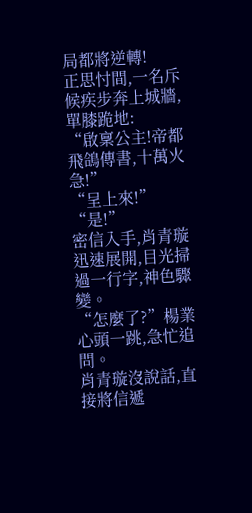局都將逆轉!
正思忖間,一名斥候疾步奔上城牆,單膝跪地:
“啟稟公主!帝都飛鴿傳書,十萬火急!”
“呈上來!”
“是!”
密信入手,肖青璇迅速展開,目光掃過一行字,神色驟變。
“怎麼了?”楊業心頭一跳,急忙追問。
肖青璇沒說話,直接將信遞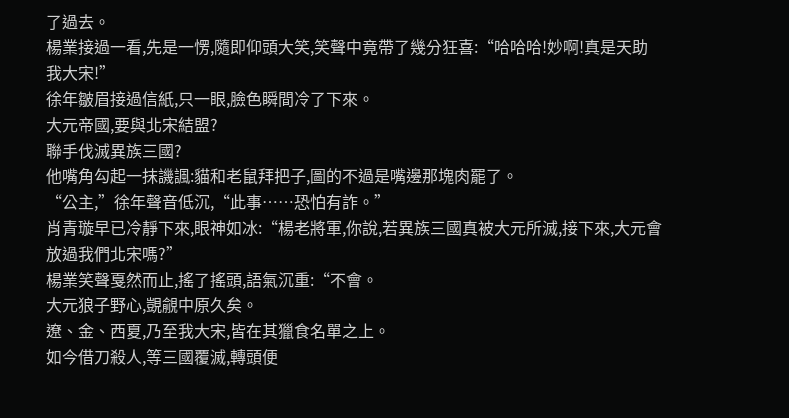了過去。
楊業接過一看,先是一愣,隨即仰頭大笑,笑聲中竟帶了幾分狂喜:“哈哈哈!妙啊!真是天助我大宋!”
徐年皺眉接過信紙,只一眼,臉色瞬間冷了下來。
大元帝國,要與北宋結盟?
聯手伐滅異族三國?
他嘴角勾起一抹譏諷:貓和老鼠拜把子,圖的不過是嘴邊那塊肉罷了。
“公主,”徐年聲音低沉,“此事……恐怕有詐。”
肖青璇早已冷靜下來,眼神如冰:“楊老將軍,你說,若異族三國真被大元所滅,接下來,大元會放過我們北宋嗎?”
楊業笑聲戛然而止,搖了搖頭,語氣沉重:“不會。
大元狼子野心,覬覦中原久矣。
遼、金、西夏,乃至我大宋,皆在其獵食名單之上。
如今借刀殺人,等三國覆滅,轉頭便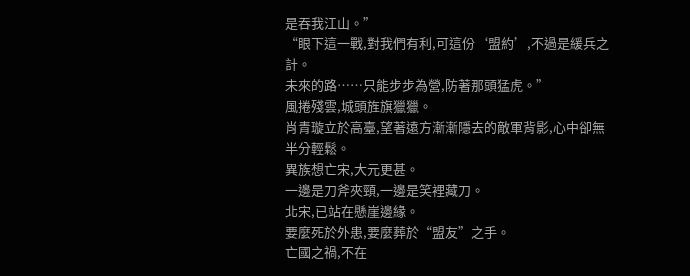是吞我江山。”
“眼下這一戰,對我們有利,可這份‘盟約’,不過是緩兵之計。
未來的路……只能步步為營,防著那頭猛虎。”
風捲殘雲,城頭旌旗獵獵。
肖青璇立於高臺,望著遠方漸漸隱去的敵軍背影,心中卻無半分輕鬆。
異族想亡宋,大元更甚。
一邊是刀斧夾頸,一邊是笑裡藏刀。
北宋,已站在懸崖邊緣。
要麼死於外患,要麼葬於“盟友”之手。
亡國之禍,不在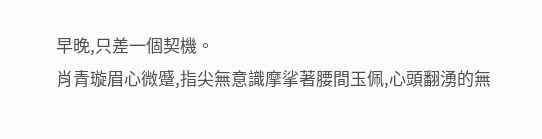早晚,只差一個契機。
肖青璇眉心微蹙,指尖無意識摩挲著腰間玉佩,心頭翻湧的無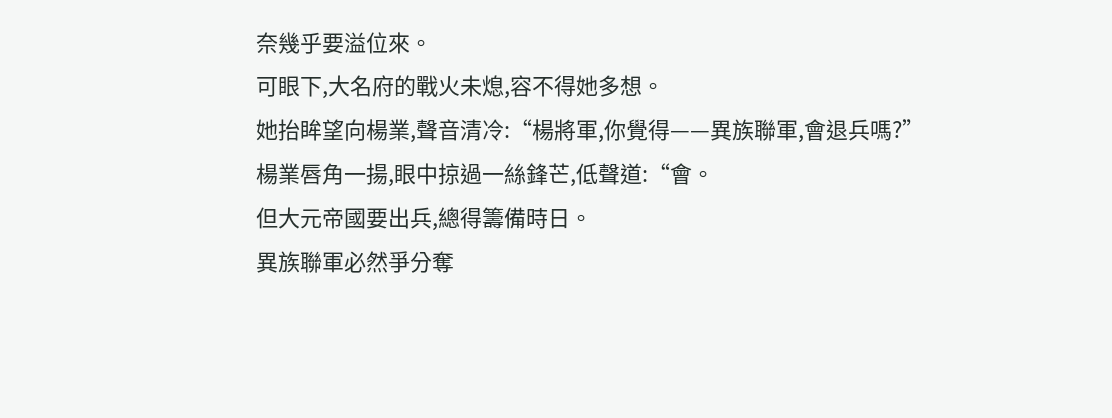奈幾乎要溢位來。
可眼下,大名府的戰火未熄,容不得她多想。
她抬眸望向楊業,聲音清冷:“楊將軍,你覺得——異族聯軍,會退兵嗎?”
楊業唇角一揚,眼中掠過一絲鋒芒,低聲道:“會。
但大元帝國要出兵,總得籌備時日。
異族聯軍必然爭分奪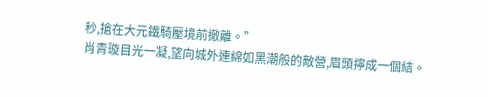秒,搶在大元鐵騎壓境前撤離。”
肖青璇目光一凝,望向城外連綿如黑潮般的敵營,眉頭擰成一個結。